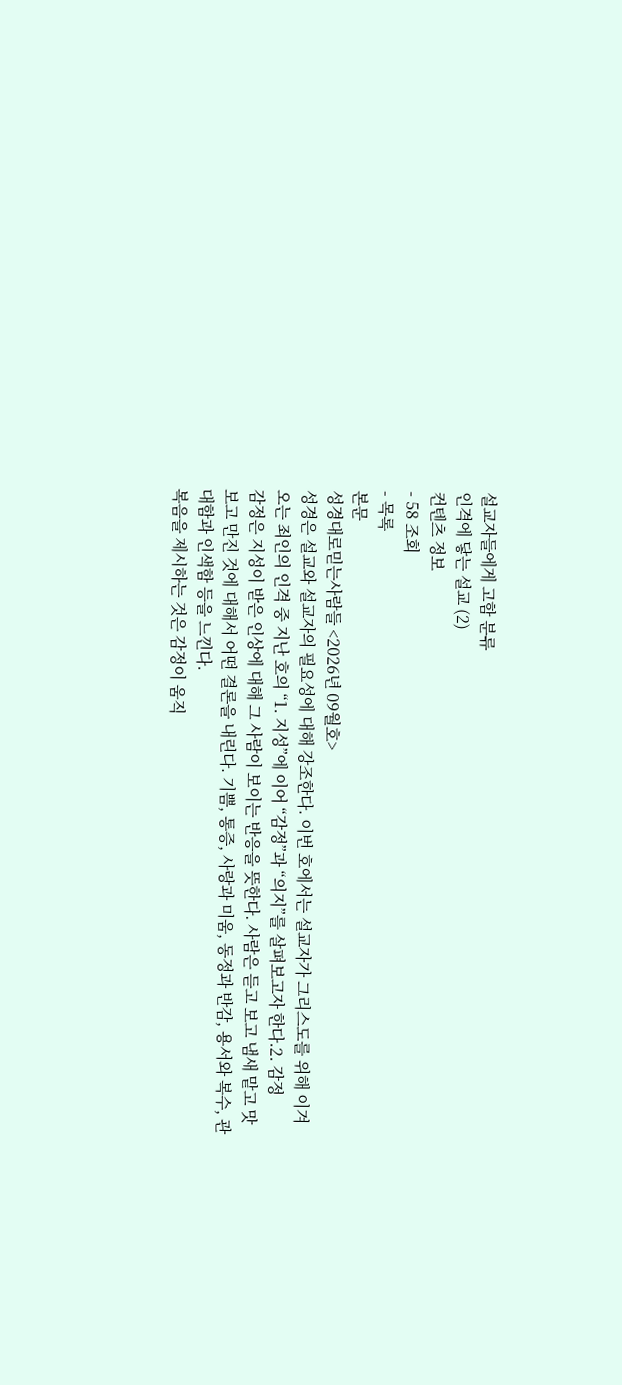설교자들에게 고함 분류
인격에 닿는 설교 (2)
컨텐츠 정보
- 58 조회
- 목록
본문
성경대로믿는사람들 <2026년 09월호>
성경은 설교와 설교자의 필요성에 대해 강조한다. 이번 호에서는 설교자가 그리스도를 위해 이겨오는 죄인의 인격 중 지난 호의 “1. 지성”에 이어 “감정”과 “의지”를 살펴보고자 한다.2. 감정
감정은 지성이 받은 인상에 대해 그 사람이 보이는 반응을 뜻한다. 사람은 듣고 보고 냄새 맡고 맛보고 만진 것에 대해서 어떤 결론을 내린다. 기쁨, 통증, 사랑과 미움, 동정과 반감, 용서와 복수, 관대함과 인색함 등을 느낀다.
복음을 제시하는 것은 감정이 움직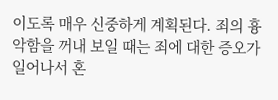이도록 매우 신중하게 계획된다. 죄의 흉악함을 꺼내 보일 때는 죄에 대한 증오가 일어나서 혼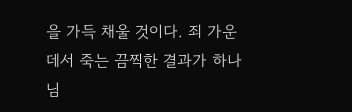을 가득 채울 것이다. 죄 가운데서 죽는 끔찍한 결과가 하나님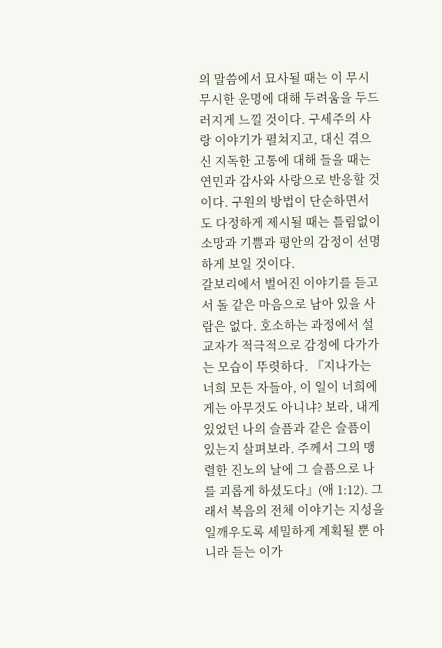의 말씀에서 묘사될 때는 이 무시무시한 운명에 대해 두려움을 두드러지게 느낄 것이다. 구세주의 사랑 이야기가 펼쳐지고, 대신 겪으신 지독한 고통에 대해 들을 때는 연민과 감사와 사랑으로 반응할 것이다. 구원의 방법이 단순하면서도 다정하게 제시될 때는 틀림없이 소망과 기쁨과 평안의 감정이 선명하게 보일 것이다.
갈보리에서 벌어진 이야기를 듣고서 돌 같은 마음으로 남아 있을 사람은 없다. 호소하는 과정에서 설교자가 적극적으로 감정에 다가가는 모습이 뚜렷하다. 『지나가는 너희 모든 자들아, 이 일이 너희에게는 아무것도 아니냐? 보라, 내게 있었던 나의 슬픔과 같은 슬픔이 있는지 살펴보라. 주께서 그의 맹렬한 진노의 날에 그 슬픔으로 나를 괴롭게 하셨도다』(애 1:12). 그래서 복음의 전체 이야기는 지성을 일깨우도록 세밀하게 계획될 뿐 아니라 듣는 이가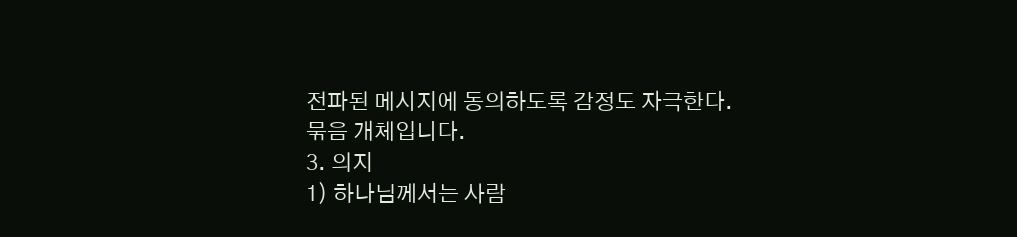전파된 메시지에 동의하도록 감정도 자극한다.
묶음 개체입니다.
3. 의지
1) 하나님께서는 사람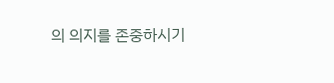의 의지를 존중하시기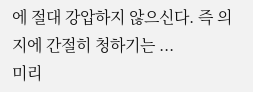에 절대 강압하지 않으신다. 즉 의지에 간절히 청하기는 ...
미리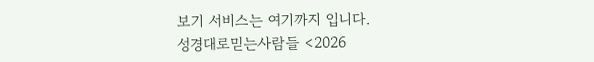보기 서비스는 여기까지 입니다.
성경대로믿는사람들 <2026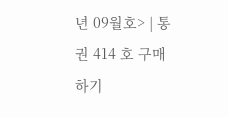년 09월호> | 통권 414 호 구매하기